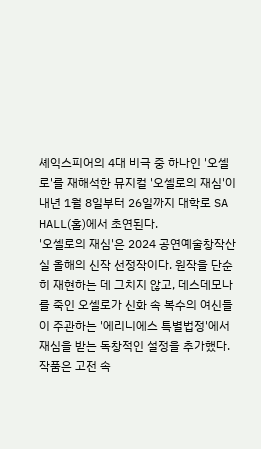셰익스피어의 4대 비극 중 하나인 '오셀로'를 재해석한 뮤지컬 '오셀로의 재심'이 내년 1월 8일부터 26일까지 대학로 SA HALL(홀)에서 초연된다.
'오셀로의 재심'은 2024 공연예술창작산실 올해의 신작 선정작이다. 원작을 단순히 재현하는 데 그치지 않고, 데스데모나를 죽인 오셀로가 신화 속 복수의 여신들이 주관하는 '에리니에스 특별법정'에서 재심을 받는 독창적인 설정을 추가했다.
작품은 고전 속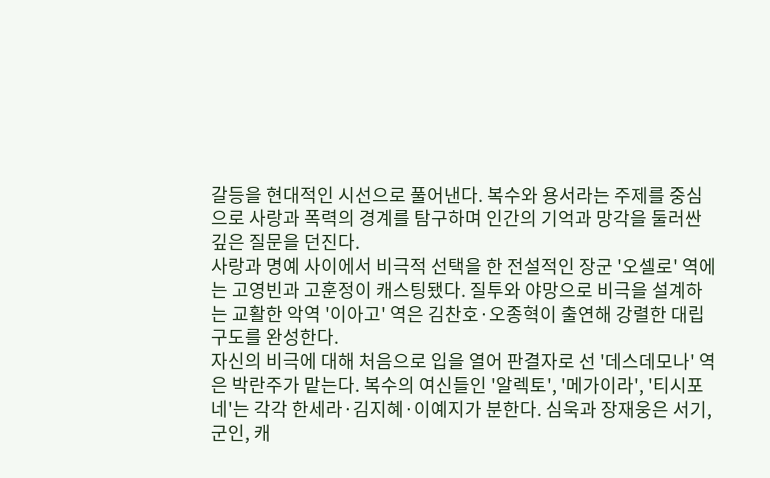갈등을 현대적인 시선으로 풀어낸다. 복수와 용서라는 주제를 중심으로 사랑과 폭력의 경계를 탐구하며 인간의 기억과 망각을 둘러싼 깊은 질문을 던진다.
사랑과 명예 사이에서 비극적 선택을 한 전설적인 장군 '오셀로' 역에는 고영빈과 고훈정이 캐스팅됐다. 질투와 야망으로 비극을 설계하는 교활한 악역 '이아고' 역은 김찬호·오종혁이 출연해 강렬한 대립 구도를 완성한다.
자신의 비극에 대해 처음으로 입을 열어 판결자로 선 '데스데모나' 역은 박란주가 맡는다. 복수의 여신들인 '알렉토', '메가이라', '티시포네'는 각각 한세라·김지혜·이예지가 분한다. 심욱과 장재웅은 서기, 군인, 캐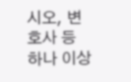시오, 변호사 등 하나 이상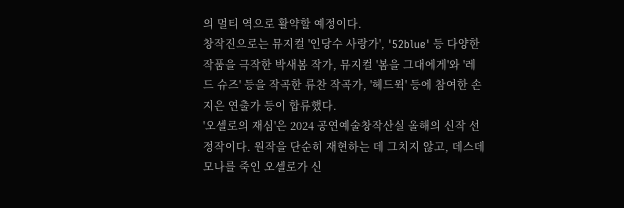의 멀티 역으로 활약할 예정이다.
창작진으로는 뮤지컬 '인당수 사랑가', '52blue' 등 다양한 작품을 극작한 박새봄 작가, 뮤지컬 '봄을 그대에게'와 '레드 슈즈' 등을 작곡한 류찬 작곡가, '헤드윅' 등에 참여한 손지은 연출가 등이 합류했다.
'오셀로의 재심'은 2024 공연예술창작산실 올해의 신작 선정작이다. 원작을 단순히 재현하는 데 그치지 않고, 데스데모나를 죽인 오셀로가 신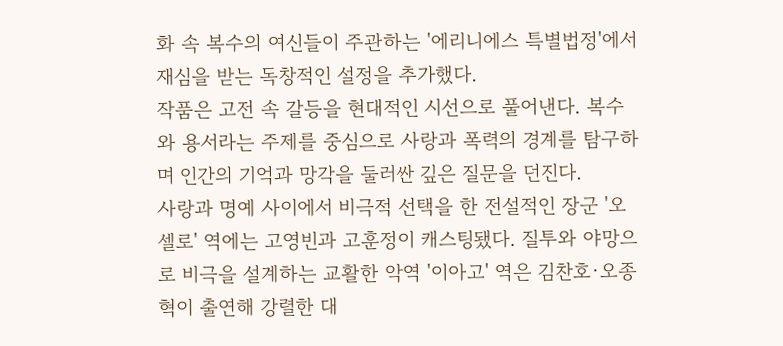화 속 복수의 여신들이 주관하는 '에리니에스 특별법정'에서 재심을 받는 독창적인 설정을 추가했다.
작품은 고전 속 갈등을 현대적인 시선으로 풀어낸다. 복수와 용서라는 주제를 중심으로 사랑과 폭력의 경계를 탐구하며 인간의 기억과 망각을 둘러싼 깊은 질문을 던진다.
사랑과 명예 사이에서 비극적 선택을 한 전설적인 장군 '오셀로' 역에는 고영빈과 고훈정이 캐스팅됐다. 질투와 야망으로 비극을 설계하는 교활한 악역 '이아고' 역은 김찬호·오종혁이 출연해 강렬한 대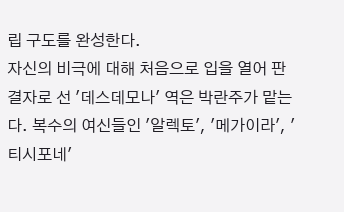립 구도를 완성한다.
자신의 비극에 대해 처음으로 입을 열어 판결자로 선 '데스데모나' 역은 박란주가 맡는다. 복수의 여신들인 '알렉토', '메가이라', '티시포네'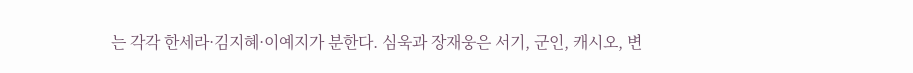는 각각 한세라·김지혜·이예지가 분한다. 심욱과 장재웅은 서기, 군인, 캐시오, 변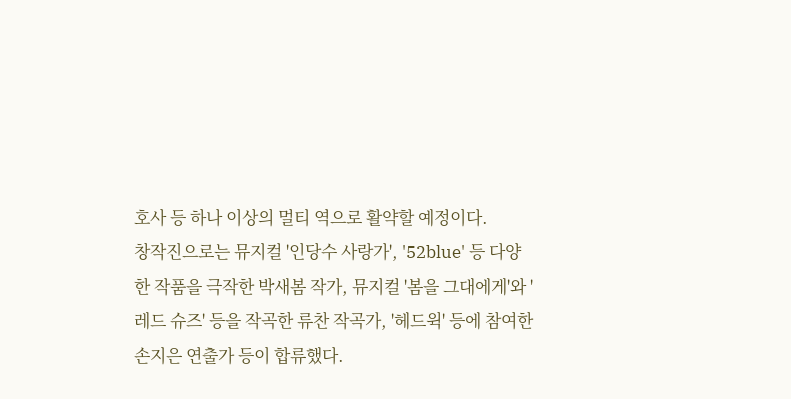호사 등 하나 이상의 멀티 역으로 활약할 예정이다.
창작진으로는 뮤지컬 '인당수 사랑가', '52blue' 등 다양한 작품을 극작한 박새봄 작가, 뮤지컬 '봄을 그대에게'와 '레드 슈즈' 등을 작곡한 류찬 작곡가, '헤드윅' 등에 참여한 손지은 연출가 등이 합류했다.